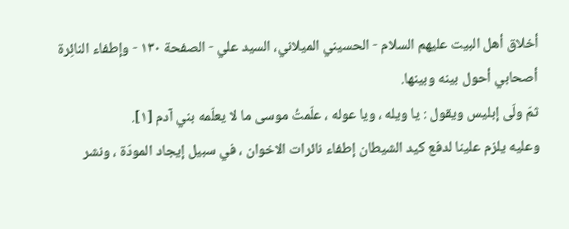أخلاق أهل البيت عليهم السلام - الحسيني الميلاني، السيد علي - الصفحة ١٣٠ - وإطفاء النائِرة
أصحابي أحول بينه وبينها.
ثمّ ولّى إبليس ويقول : يا ويله ، ويا عوله ، علّمتُ موسى ما لا يعلّمه بني آدم [١].
وعليه يلزم علينا لدفع كيد الشيطان إطفاء نائرات الاخوان ، في سبيل إيجاد المودّة ، ونشر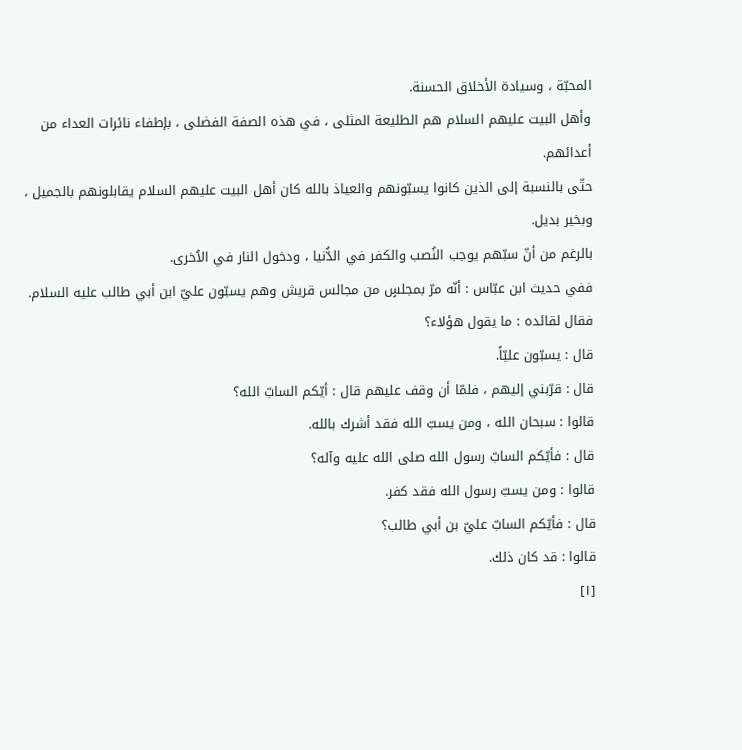المحبّة ، وسيادة الأخلاق الحسنة.
وأهل البيت عليهم السلام هم الطليعة المثلى ، في هذه الصفة الفضلى ، بإطفاء نائرات العداء من أعدائهم.
حتّى بالنسبة إلى الذين كانوا يسبّونهم والعياذ بالله كان أهل البيت عليهم السلام يقابلونهم بالجميل ، وبخير بديل.
بالرغم من أنّ سبّهم يوجب النُصب والكفر في الدُّنيا ، ودخول النار في الاُخرى.
ففي حديث ابن عبّاس : أنّه مرّ بمجلسٍ من مجالس قريش وهم يسبّون عليّ ابن أبي طالب عليه السلام.
فقال لقائده : ما يقول هؤلاء؟
قال : يسبّون عليّاً.
قال : قرّبني إليهم ، فلمّا أن وقف عليهم قال : أيّكم السابّ الله؟
قالوا : سبحان الله ، ومن يسبّ الله فقد أشرك بالله.
قال : فأيّكم السابّ رسول الله صلى الله عليه وآله؟
قالوا : ومن يسبّ رسول الله فقد كفر.
قال : فأيّكم السابّ عليّ بن أبي طالب؟
قالوا : قد كان ذلك.
[١]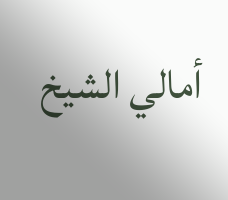أمالي الشيخ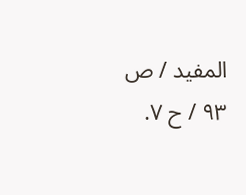المفيد / ص ٩٣ / ح ٧.